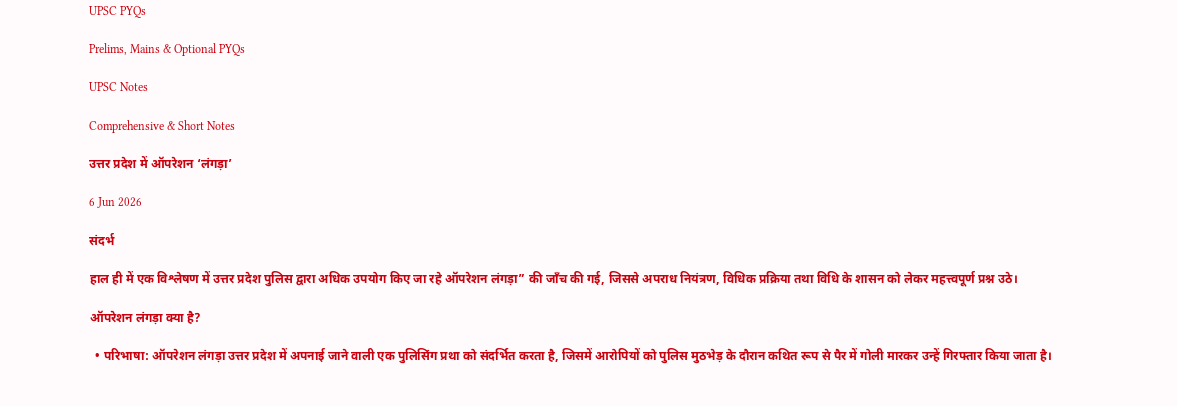UPSC PYQs

Prelims, Mains & Optional PYQs

UPSC Notes

Comprehensive & Short Notes

उत्तर प्रदेश में ऑपरेशन ‘लंगड़ा’

6 Jun 2026

संदर्भ

हाल ही में एक विश्लेषण में उत्तर प्रदेश पुलिस द्वारा अधिक उपयोग किए जा रहे ऑपरेशन लंगड़ा” की जाँच की गई, जिससे अपराध नियंत्रण, विधिक प्रक्रिया तथा विधि के शासन को लेकर महत्त्वपूर्ण प्रश्न उठे।

ऑपरेशन लंगड़ा क्या है?

  • परिभाषा: ऑपरेशन लंगड़ा उत्तर प्रदेश में अपनाई जाने वाली एक पुलिसिंग प्रथा को संदर्भित करता है, जिसमें आरोपियों को पुलिस मुठभेड़ के दौरान कथित रूप से पैर में गोली मारकर उन्हें गिरफ्तार किया जाता है।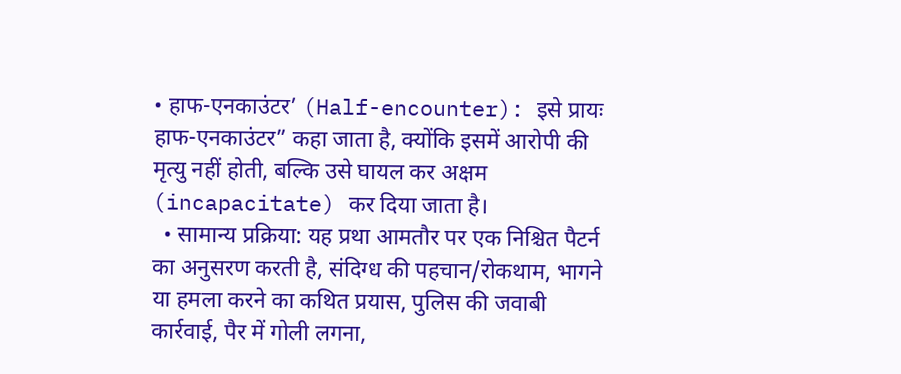• हाफ-एनकाउंटर’ (Half-encounter): इसे प्रायः हाफ-एनकाउंटर” कहा जाता है, क्योंकि इसमें आरोपी की मृत्यु नहीं होती, बल्कि उसे घायल कर अक्षम (incapacitate) कर दिया जाता है।
  • सामान्य प्रक्रिया: यह प्रथा आमतौर पर एक निश्चित पैटर्न का अनुसरण करती है, संदिग्ध की पहचान/रोकथाम, भागने या हमला करने का कथित प्रयास, पुलिस की जवाबी कार्रवाई, पैर में गोली लगना,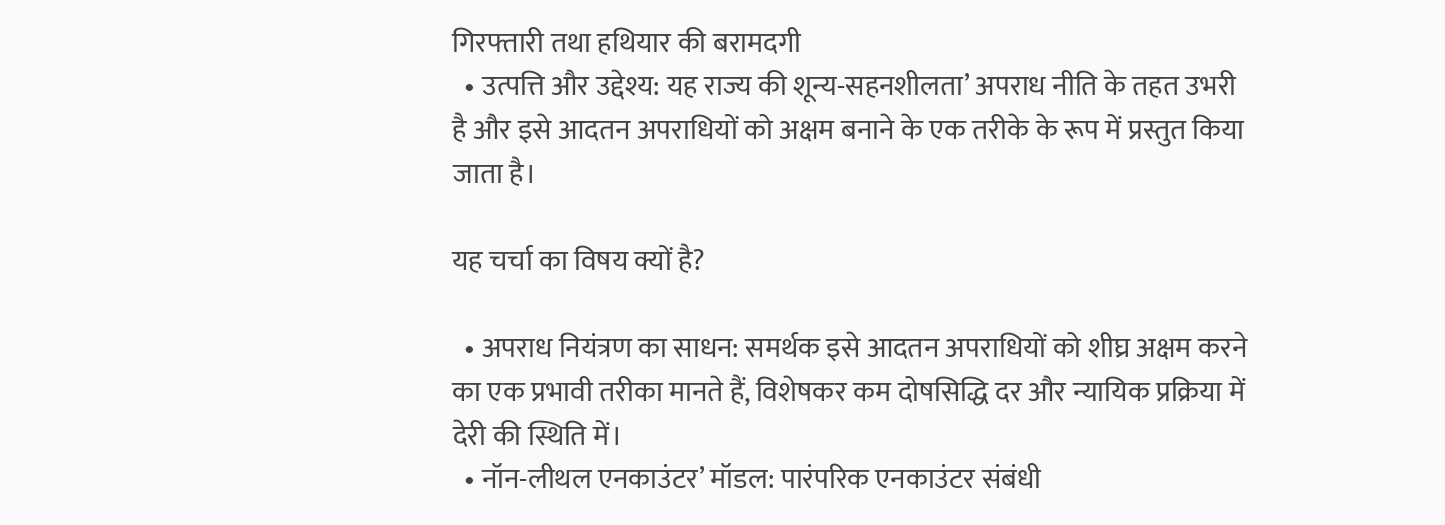गिरफ्तारी तथा हथियार की बरामदगी
  • उत्पत्ति और उद्देश्य: यह राज्य की शून्य-सहनशीलता’ अपराध नीति के तहत उभरी है और इसे आदतन अपराधियों को अक्षम बनाने के एक तरीके के रूप में प्रस्तुत किया जाता है।

यह चर्चा का विषय क्यों है?

  • अपराध नियंत्रण का साधन: समर्थक इसे आदतन अपराधियों को शीघ्र अक्षम करने का एक प्रभावी तरीका मानते हैं, विशेषकर कम दोषसिद्धि दर और न्यायिक प्रक्रिया में देरी की स्थिति में।
  • नॉन-लीथल एनकाउंटर’ मॉडल: पारंपरिक एनकाउंटर संबंधी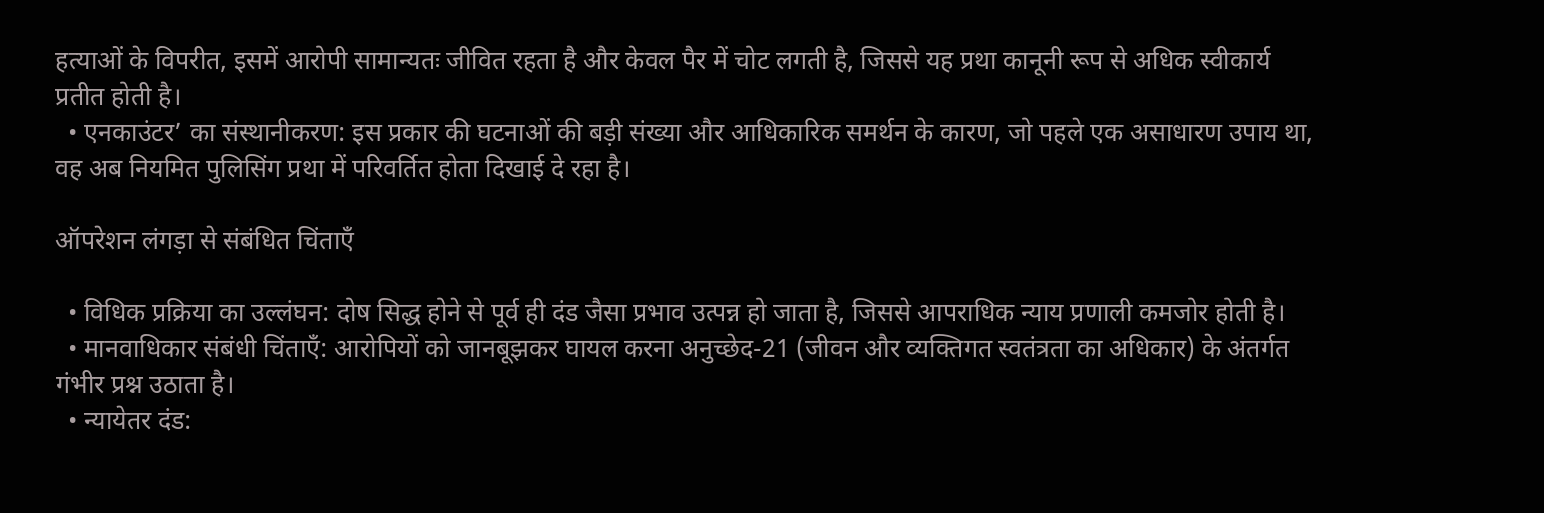हत्याओं के विपरीत, इसमें आरोपी सामान्यतः जीवित रहता है और केवल पैर में चोट लगती है, जिससे यह प्रथा कानूनी रूप से अधिक स्वीकार्य प्रतीत होती है।
  • एनकाउंटर’ का संस्थानीकरण: इस प्रकार की घटनाओं की बड़ी संख्या और आधिकारिक समर्थन के कारण, जो पहले एक असाधारण उपाय था, वह अब नियमित पुलिसिंग प्रथा में परिवर्तित होता दिखाई दे रहा है।

ऑपरेशन लंगड़ा से संबंधित चिंताएँ

  • विधिक प्रक्रिया का उल्लंघन: दोष सिद्ध होने से पूर्व ही दंड जैसा प्रभाव उत्पन्न हो जाता है, जिससे आपराधिक न्याय प्रणाली कमजोर होती है।
  • मानवाधिकार संबंधी चिंताएँ: आरोपियों को जानबूझकर घायल करना अनुच्छेद-21 (जीवन और व्यक्तिगत स्वतंत्रता का अधिकार) के अंतर्गत गंभीर प्रश्न उठाता है।
  • न्यायेतर दंड: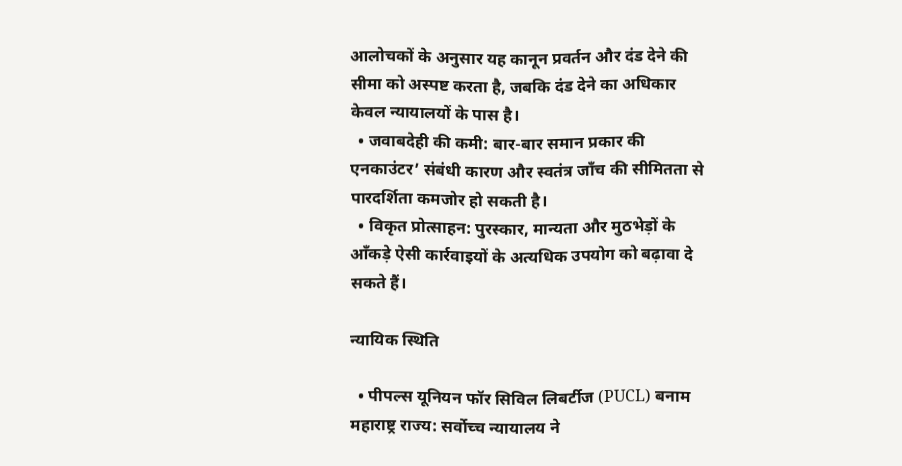आलोचकों के अनुसार यह कानून प्रवर्तन और दंड देने की सीमा को अस्पष्ट करता है, जबकि दंड देने का अधिकार केवल न्यायालयों के पास है।
  • जवाबदेही की कमी: बार-बार समान प्रकार की एनकाउंटर’ संबंधी कारण और स्वतंत्र जाँच की सीमितता से पारदर्शिता कमजोर हो सकती है।
  • विकृत प्रोत्साहन: पुरस्कार, मान्यता और मुठभेड़ों के आँकड़े ऐसी कार्रवाइयों के अत्यधिक उपयोग को बढ़ावा दे सकते हैं।

न्यायिक स्थिति

  • पीपल्स यूनियन फॉर सिविल लिबर्टीज (PUCL) बनाम महाराष्ट्र राज्य: सर्वोच्च न्यायालय ने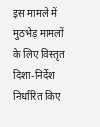इस मामले में मुठभेड़ मामलों के लिए विस्तृत दिशा-निर्देश निर्धारित किए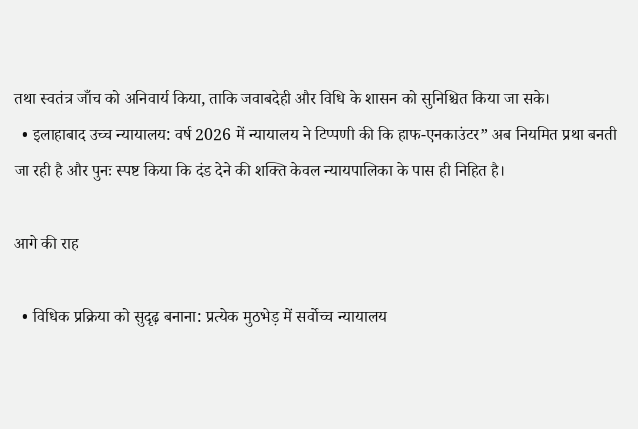तथा स्वतंत्र जाँच को अनिवार्य किया, ताकि जवाबदेही और विधि के शासन को सुनिश्चित किया जा सके।
  • इलाहाबाद उच्च न्यायालय: वर्ष 2026 में न्यायालय ने टिप्पणी की कि हाफ-एनकाउंटर” अब नियमित प्रथा बनती जा रही है और पुनः स्पष्ट किया कि दंड देने की शक्ति केवल न्यायपालिका के पास ही निहित है।

आगे की राह

  • विधिक प्रक्रिया को सुदृढ़ बनाना: प्रत्येक मुठभेड़ में सर्वोच्च न्यायालय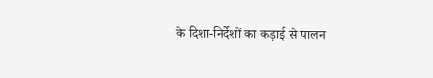के दिशा-निर्देशों का कड़ाई से पालन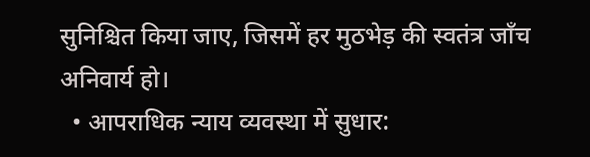सुनिश्चित किया जाए, जिसमें हर मुठभेड़ की स्वतंत्र जाँच अनिवार्य हो।
  • आपराधिक न्याय व्यवस्था में सुधार: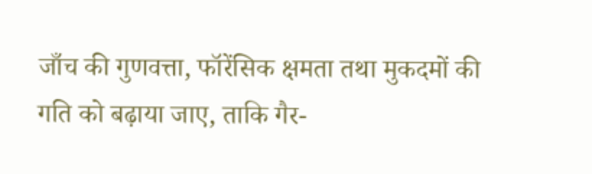जाँच की गुणवत्ता, फॉरेंसिक क्षमता तथा मुकदमों की गति को बढ़ाया जाए, ताकि गैर-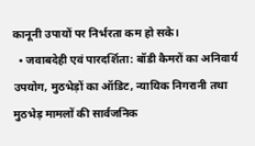कानूनी उपायों पर निर्भरता कम हो सके।
  • जवाबदेही एवं पारदर्शिता: बॉडी कैमरों का अनिवार्य उपयोग, मुठभेड़ों का ऑडिट, न्यायिक निगरानी तथा मुठभेड़ मामलों की सार्वजनिक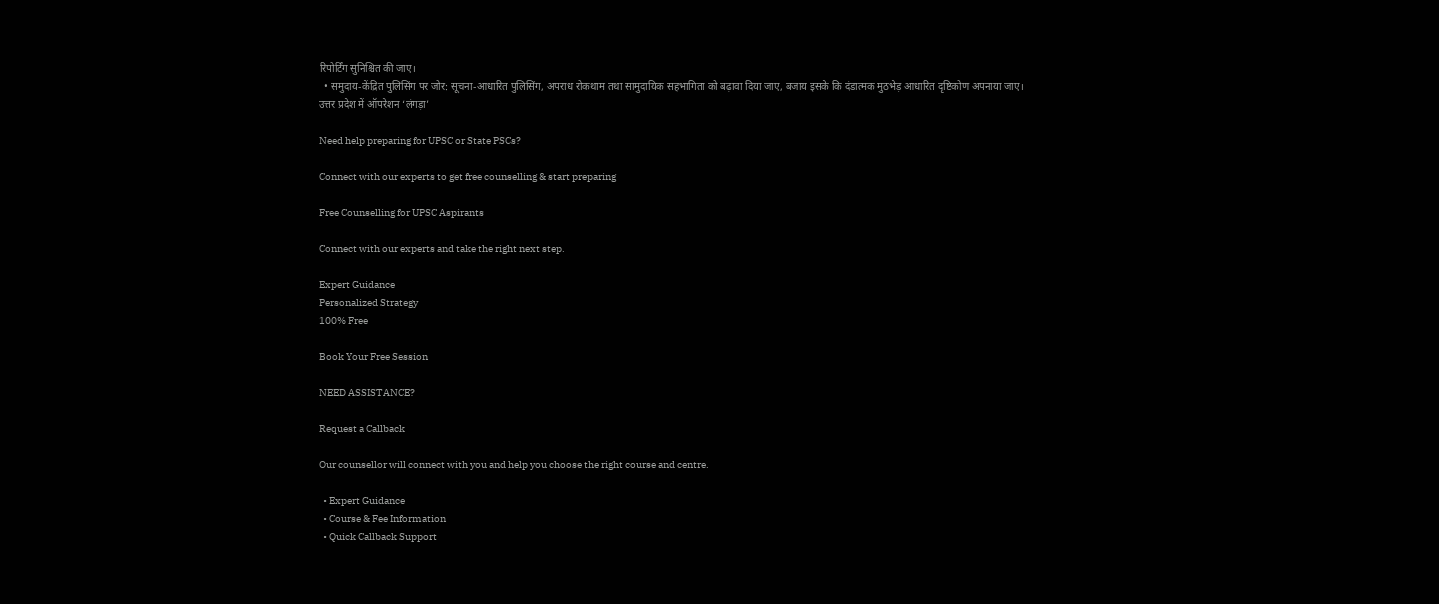रिपोर्टिंग सुनिश्चित की जाए।
  • समुदाय-केंद्रित पुलिसिंग पर जोर: सूचना-आधारित पुलिसिंग, अपराध रोकथाम तथा सामुदायिक सहभागिता को बढ़ावा दिया जाए, बजाय इसके कि दंडात्मक मुठभेड़ आधारित दृष्टिकोण अपनाया जाए।
उत्तर प्रदेश में ऑपरेशन ‘लंगड़ा’

Need help preparing for UPSC or State PSCs?

Connect with our experts to get free counselling & start preparing

Free Counselling for UPSC Aspirants

Connect with our experts and take the right next step.

Expert Guidance
Personalized Strategy
100% Free

Book Your Free Session

NEED ASSISTANCE?

Request a Callback

Our counsellor will connect with you and help you choose the right course and centre.

  • Expert Guidance
  • Course & Fee Information
  • Quick Callback Support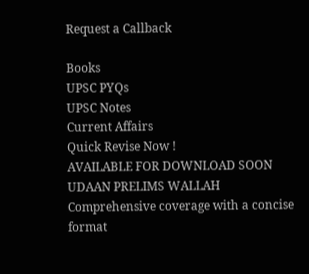Request a Callback

Books
UPSC PYQs
UPSC Notes
Current Affairs
Quick Revise Now !
AVAILABLE FOR DOWNLOAD SOON
UDAAN PRELIMS WALLAH
Comprehensive coverage with a concise format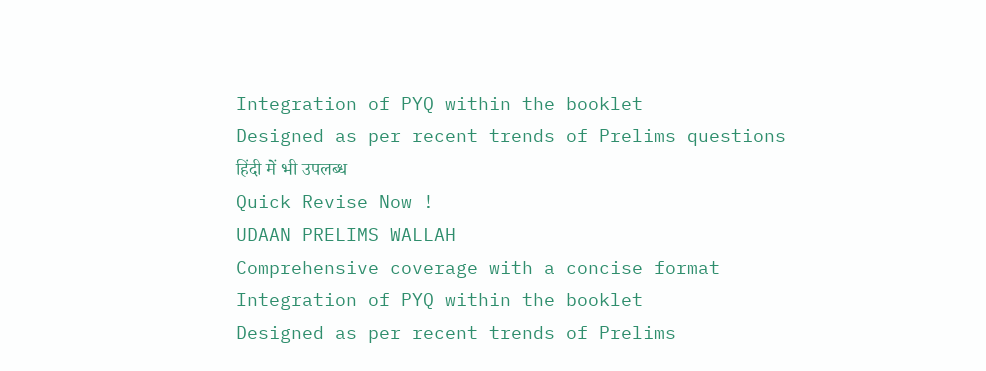Integration of PYQ within the booklet
Designed as per recent trends of Prelims questions
हिंदी में भी उपलब्ध
Quick Revise Now !
UDAAN PRELIMS WALLAH
Comprehensive coverage with a concise format
Integration of PYQ within the booklet
Designed as per recent trends of Prelims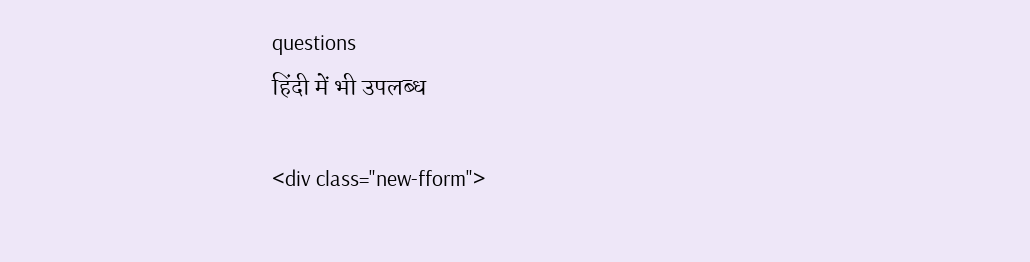questions
हिंदी में भी उपलब्ध

<div class="new-fform">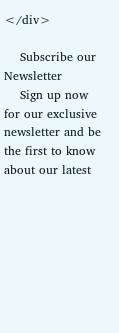</div>

    Subscribe our Newsletter
    Sign up now for our exclusive newsletter and be the first to know about our latest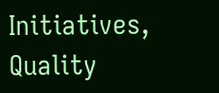Initiatives, Quality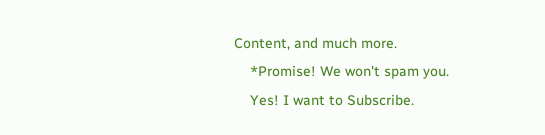Content, and much more.
    *Promise! We won't spam you.
    Yes! I want to Subscribe.